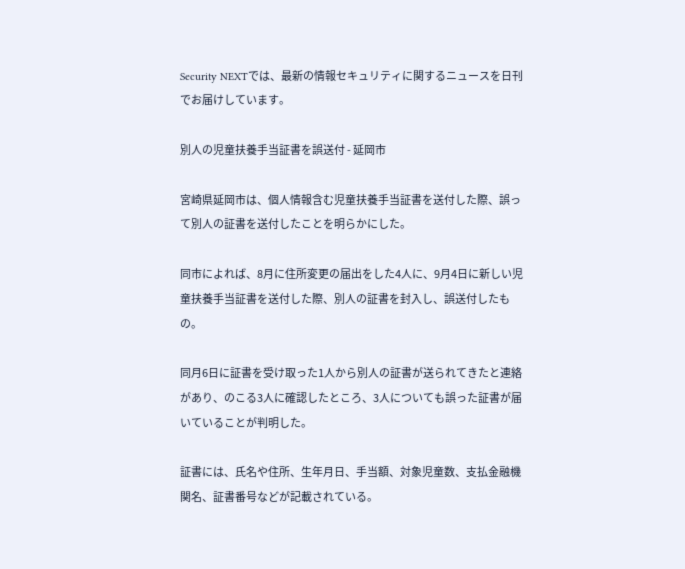Security NEXTでは、最新の情報セキュリティに関するニュースを日刊でお届けしています。

別人の児童扶養手当証書を誤送付 - 延岡市

宮崎県延岡市は、個人情報含む児童扶養手当証書を送付した際、誤って別人の証書を送付したことを明らかにした。

同市によれば、8月に住所変更の届出をした4人に、9月4日に新しい児童扶養手当証書を送付した際、別人の証書を封入し、誤送付したもの。

同月6日に証書を受け取った1人から別人の証書が送られてきたと連絡があり、のこる3人に確認したところ、3人についても誤った証書が届いていることが判明した。

証書には、氏名や住所、生年月日、手当額、対象児童数、支払金融機関名、証書番号などが記載されている。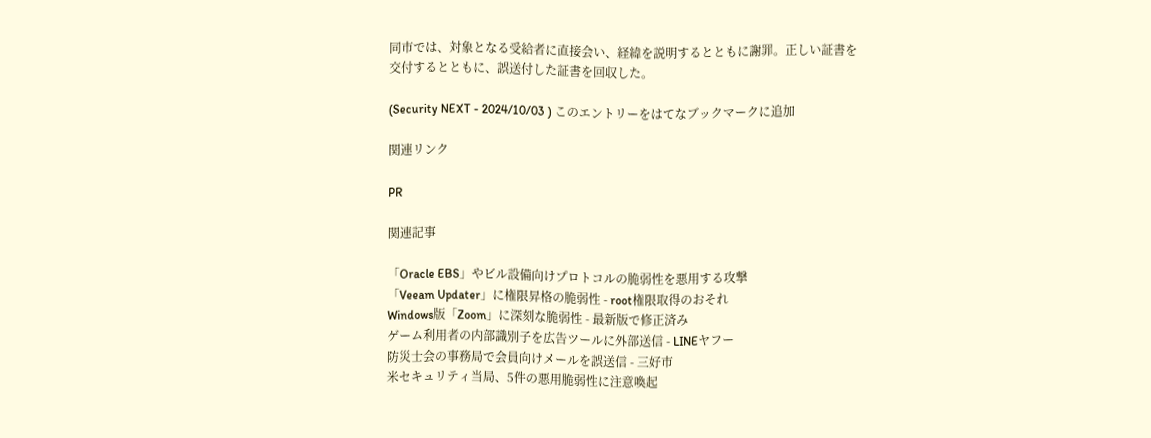同市では、対象となる受給者に直接会い、経緯を説明するとともに謝罪。正しい証書を交付するとともに、誤送付した証書を回収した。

(Security NEXT - 2024/10/03 ) このエントリーをはてなブックマークに追加

関連リンク

PR

関連記事

「Oracle EBS」やビル設備向けプロトコルの脆弱性を悪用する攻撃
「Veeam Updater」に権限昇格の脆弱性 - root権限取得のおそれ
Windows版「Zoom」に深刻な脆弱性 - 最新版で修正済み
ゲーム利用者の内部識別子を広告ツールに外部送信 - LINEヤフー
防災士会の事務局で会員向けメールを誤送信 - 三好市
米セキュリティ当局、5件の悪用脆弱性に注意喚起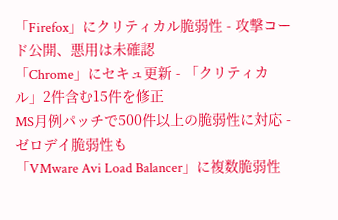「Firefox」にクリティカル脆弱性 - 攻撃コード公開、悪用は未確認
「Chrome」にセキュ更新 - 「クリティカル」2件含む15件を修正
MS月例パッチで500件以上の脆弱性に対応 - ゼロデイ脆弱性も
「VMware Avi Load Balancer」に複数脆弱性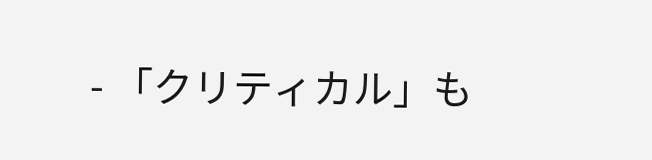- 「クリティカル」も